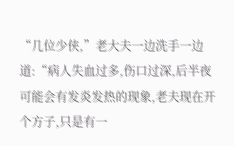“几位少侠,”老大夫一边洗手一边道:“病人失血过多,伤口过深,后半夜可能会有发炎发热的现象,老夫现在开个方子,只是有一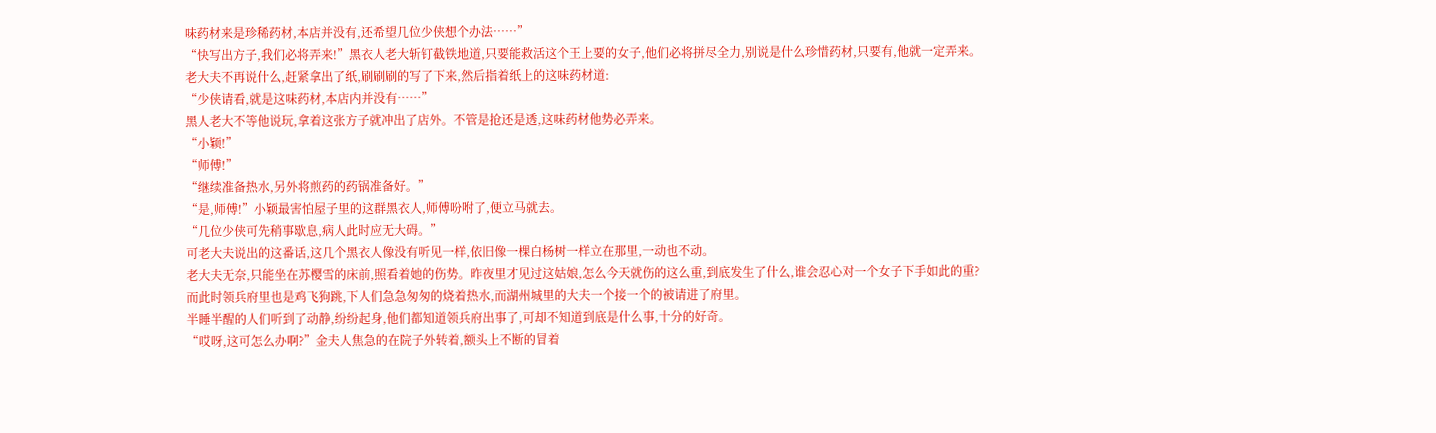味药材来是珍稀药材,本店并没有,还希望几位少侠想个办法……”
“快写出方子,我们必将弄来!”黑衣人老大斩钉截铁地道,只要能救活这个王上要的女子,他们必将拼尽全力,别说是什么珍惜药材,只要有,他就一定弄来。
老大夫不再说什么,赶紧拿出了纸,刷刷刷的写了下来,然后指着纸上的这味药材道:
“少侠请看,就是这味药材,本店内并没有……”
黑人老大不等他说玩,拿着这张方子就冲出了店外。不管是抢还是透,这味药材他势必弄来。
“小颖!”
“师傅!”
“继续准备热水,另外将煎药的药锅准备好。”
“是,师傅!”小颖最害怕屋子里的这群黑衣人,师傅吩咐了,便立马就去。
“几位少侠可先稍事歇息,病人此时应无大碍。”
可老大夫说出的这番话,这几个黑衣人像没有听见一样,依旧像一棵白杨树一样立在那里,一动也不动。
老大夫无奈,只能坐在苏樱雪的床前,照看着她的伤势。昨夜里才见过这姑娘,怎么今天就伤的这么重,到底发生了什么,谁会忍心对一个女子下手如此的重?
而此时领兵府里也是鸡飞狗跳,下人们急急匆匆的烧着热水,而湖州城里的大夫一个接一个的被请进了府里。
半睡半醒的人们听到了动静,纷纷起身,他们都知道领兵府出事了,可却不知道到底是什么事,十分的好奇。
“哎呀,这可怎么办啊?”金夫人焦急的在院子外转着,额头上不断的冒着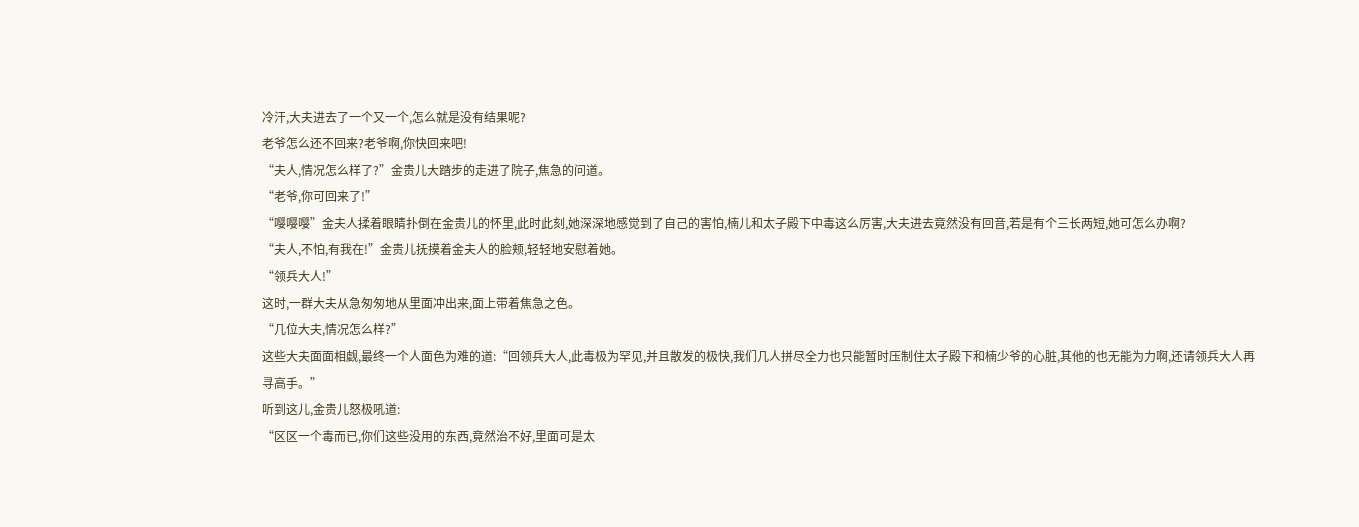冷汗,大夫进去了一个又一个,怎么就是没有结果呢?
老爷怎么还不回来?老爷啊,你快回来吧!
“夫人,情况怎么样了?”金贵儿大踏步的走进了院子,焦急的问道。
“老爷,你可回来了!”
“嘤嘤嘤”金夫人揉着眼睛扑倒在金贵儿的怀里,此时此刻,她深深地感觉到了自己的害怕,楠儿和太子殿下中毒这么厉害,大夫进去竟然没有回音,若是有个三长两短,她可怎么办啊?
“夫人,不怕,有我在!”金贵儿抚摸着金夫人的脸颊,轻轻地安慰着她。
“领兵大人!”
这时,一群大夫从急匆匆地从里面冲出来,面上带着焦急之色。
“几位大夫,情况怎么样?”
这些大夫面面相觑,最终一个人面色为难的道:“回领兵大人,此毒极为罕见,并且散发的极快,我们几人拼尽全力也只能暂时压制住太子殿下和楠少爷的心脏,其他的也无能为力啊,还请领兵大人再寻高手。”
听到这儿,金贵儿怒极吼道:
“区区一个毒而已,你们这些没用的东西,竟然治不好,里面可是太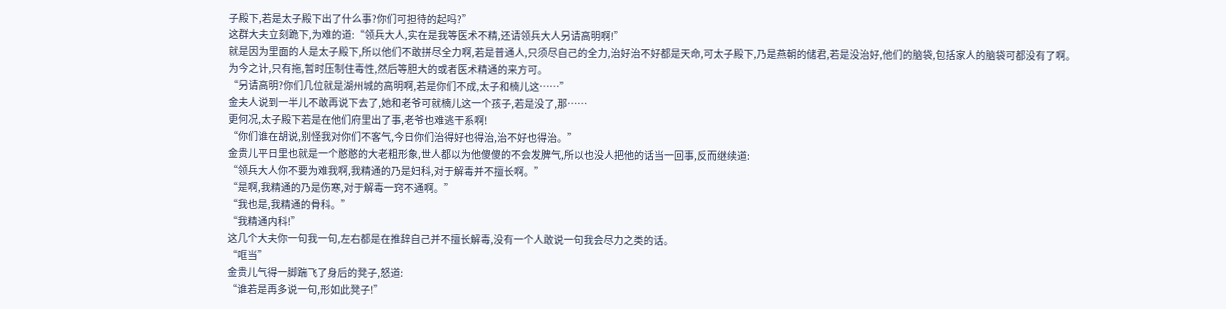子殿下,若是太子殿下出了什么事?你们可担待的起吗?”
这群大夫立刻跪下,为难的道:“领兵大人,实在是我等医术不精,还请领兵大人另请高明啊!”
就是因为里面的人是太子殿下,所以他们不敢拼尽全力啊,若是普通人,只须尽自己的全力,治好治不好都是天命,可太子殿下,乃是燕朝的储君,若是没治好,他们的脑袋,包括家人的脑袋可都没有了啊。
为今之计,只有拖,暂时压制住毒性,然后等胆大的或者医术精通的来方可。
“另请高明?你们几位就是湖州城的高明啊,若是你们不成,太子和楠儿这……”
金夫人说到一半儿不敢再说下去了,她和老爷可就楠儿这一个孩子,若是没了,那……
更何况,太子殿下若是在他们府里出了事,老爷也难逃干系啊!
“你们谁在胡说,别怪我对你们不客气,今日你们治得好也得治,治不好也得治。”
金贵儿平日里也就是一个憨憨的大老粗形象,世人都以为他傻傻的不会发脾气,所以也没人把他的话当一回事,反而继续道:
“领兵大人你不要为难我啊,我精通的乃是妇科,对于解毒并不擅长啊。”
“是啊,我精通的乃是伤寒,对于解毒一窍不通啊。”
“我也是,我精通的骨科。”
“我精通内科!”
这几个大夫你一句我一句,左右都是在推辞自己并不擅长解毒,没有一个人敢说一句我会尽力之类的话。
“哐当”
金贵儿气得一脚踹飞了身后的凳子,怒道:
“谁若是再多说一句,形如此凳子!”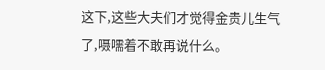这下,这些大夫们才觉得金贵儿生气了,嗫嚅着不敢再说什么。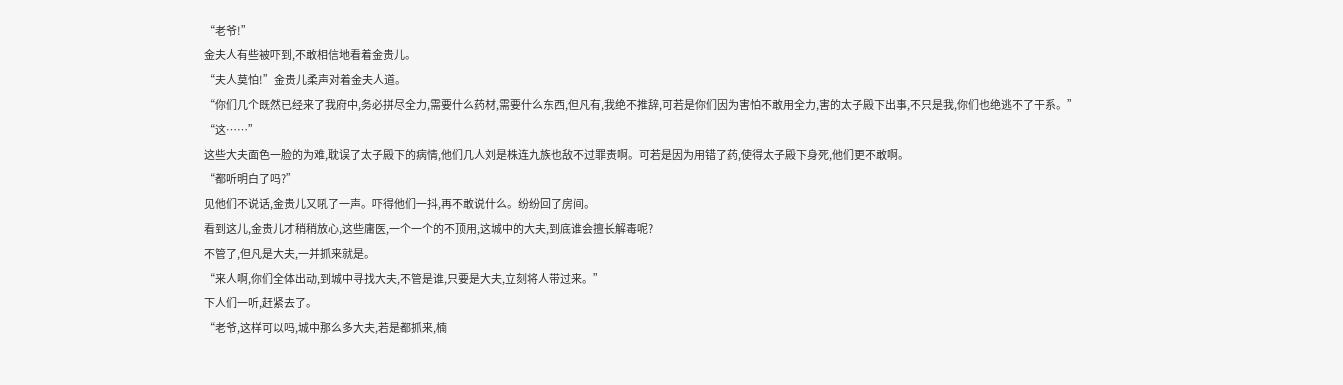“老爷!”
金夫人有些被吓到,不敢相信地看着金贵儿。
“夫人莫怕!”金贵儿柔声对着金夫人道。
“你们几个既然已经来了我府中,务必拼尽全力,需要什么药材,需要什么东西,但凡有,我绝不推辞,可若是你们因为害怕不敢用全力,害的太子殿下出事,不只是我,你们也绝逃不了干系。”
“这……”
这些大夫面色一脸的为难,耽误了太子殿下的病情,他们几人刘是株连九族也敌不过罪责啊。可若是因为用错了药,使得太子殿下身死,他们更不敢啊。
“都听明白了吗?”
见他们不说话,金贵儿又吼了一声。吓得他们一抖,再不敢说什么。纷纷回了房间。
看到这儿,金贵儿才稍稍放心,这些庸医,一个一个的不顶用,这城中的大夫,到底谁会擅长解毒呢?
不管了,但凡是大夫,一并抓来就是。
“来人啊,你们全体出动,到城中寻找大夫,不管是谁,只要是大夫,立刻将人带过来。”
下人们一听,赶紧去了。
“老爷,这样可以吗,城中那么多大夫,若是都抓来,楠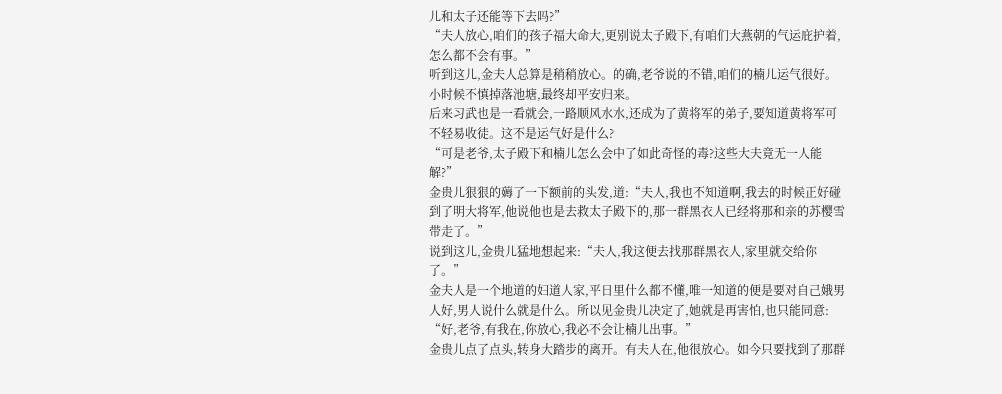儿和太子还能等下去吗?”
“夫人放心,咱们的孩子福大命大,更别说太子殿下,有咱们大燕朝的气运庇护着,怎么都不会有事。”
听到这儿,金夫人总算是稍稍放心。的确,老爷说的不错,咱们的楠儿运气很好。小时候不慎掉落池塘,最终却平安归来。
后来习武也是一看就会,一路顺风水水,还成为了黄将军的弟子,要知道黄将军可不轻易收徒。这不是运气好是什么?
“可是老爷,太子殿下和楠儿怎么会中了如此奇怪的毒?这些大夫竟无一人能解?”
金贵儿狠狠的薅了一下额前的头发,道:“夫人,我也不知道啊,我去的时候正好碰到了明大将军,他说他也是去救太子殿下的,那一群黑衣人已经将那和亲的苏樱雪带走了。”
说到这儿,金贵儿猛地想起来:“夫人,我这便去找那群黑衣人,家里就交给你了。”
金夫人是一个地道的妇道人家,平日里什么都不懂,唯一知道的便是要对自己娥男人好,男人说什么就是什么。所以见金贵儿决定了,她就是再害怕,也只能同意:
“好,老爷,有我在,你放心,我必不会让楠儿出事。”
金贵儿点了点头,转身大踏步的离开。有夫人在,他很放心。如今只要找到了那群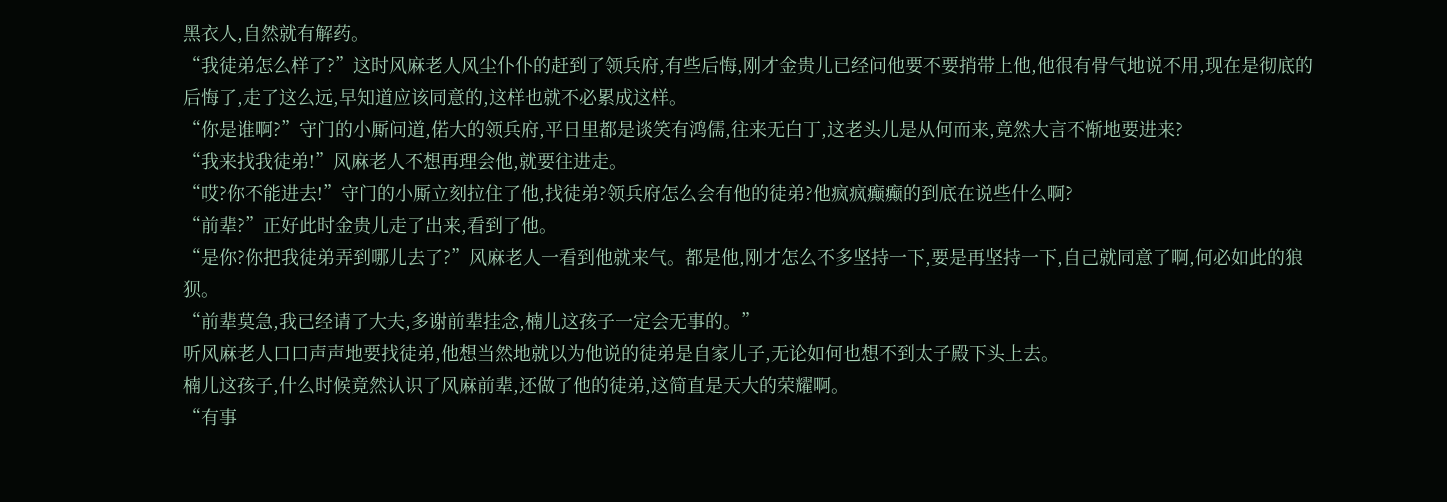黑衣人,自然就有解药。
“我徒弟怎么样了?”这时风麻老人风尘仆仆的赶到了领兵府,有些后悔,刚才金贵儿已经问他要不要捎带上他,他很有骨气地说不用,现在是彻底的后悔了,走了这么远,早知道应该同意的,这样也就不必累成这样。
“你是谁啊?”守门的小厮问道,偌大的领兵府,平日里都是谈笑有鸿儒,往来无白丁,这老头儿是从何而来,竟然大言不惭地要进来?
“我来找我徒弟!”风麻老人不想再理会他,就要往进走。
“哎?你不能进去!”守门的小厮立刻拉住了他,找徒弟?领兵府怎么会有他的徒弟?他疯疯癫癫的到底在说些什么啊?
“前辈?”正好此时金贵儿走了出来,看到了他。
“是你?你把我徒弟弄到哪儿去了?”风麻老人一看到他就来气。都是他,刚才怎么不多坚持一下,要是再坚持一下,自己就同意了啊,何必如此的狼狈。
“前辈莫急,我已经请了大夫,多谢前辈挂念,楠儿这孩子一定会无事的。”
听风麻老人口口声声地要找徒弟,他想当然地就以为他说的徒弟是自家儿子,无论如何也想不到太子殿下头上去。
楠儿这孩子,什么时候竟然认识了风麻前辈,还做了他的徒弟,这简直是天大的荣耀啊。
“有事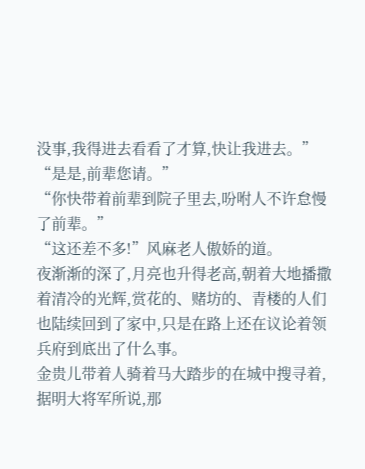没事,我得进去看看了才算,快让我进去。”
“是是,前辈您请。”
“你快带着前辈到院子里去,吩咐人不许怠慢了前辈。”
“这还差不多!”风麻老人傲娇的道。
夜渐渐的深了,月亮也升得老高,朝着大地播撒着清冷的光辉,赏花的、赌坊的、青楼的人们也陆续回到了家中,只是在路上还在议论着领兵府到底出了什么事。
金贵儿带着人骑着马大踏步的在城中搜寻着,据明大将军所说,那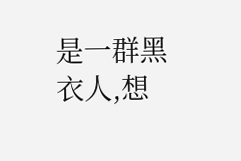是一群黑衣人,想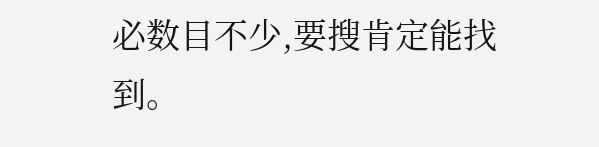必数目不少,要搜肯定能找到。